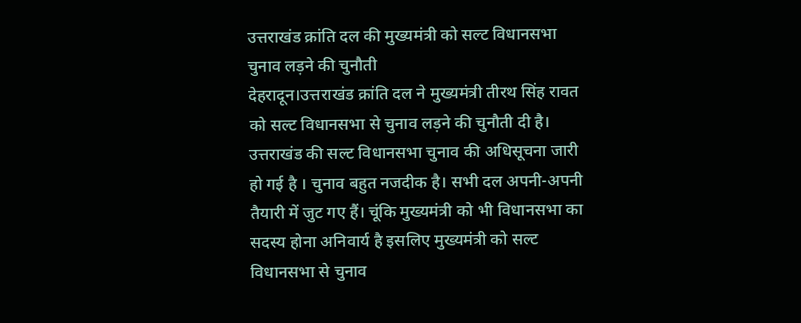उत्तराखंड क्रांति दल की मुख्यमंत्री को सल्ट विधानसभा चुनाव लड़ने की चुनौती
देहरादून।उत्तराखंड क्रांति दल ने मुख्यमंत्री तीरथ सिंह रावत को सल्ट विधानसभा से चुनाव लड़ने की चुनौती दी है।
उत्तराखंड की सल्ट विधानसभा चुनाव की अधिसूचना जारी हो गई है । चुनाव बहुत नजदीक है। सभी दल अपनी-अपनी तैयारी में जुट गए हैं। चूंकि मुख्यमंत्री को भी विधानसभा का सदस्य होना अनिवार्य है इसलिए मुख्यमंत्री को सल्ट विधानसभा से चुनाव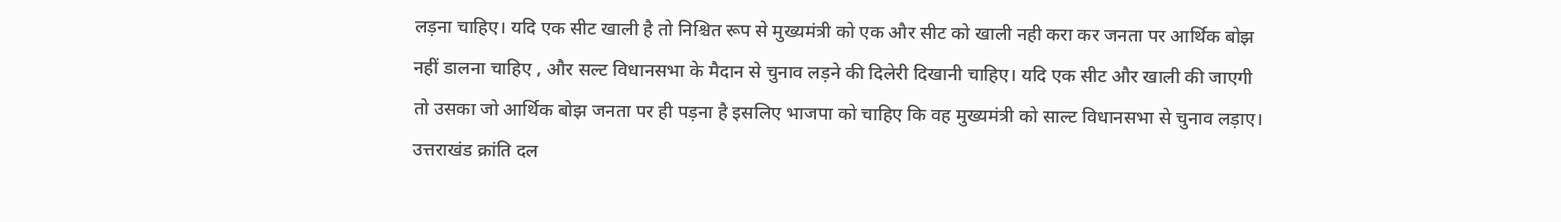लड़ना चाहिए। यदि एक सीट खाली है तो निश्चित रूप से मुख्यमंत्री को एक और सीट को खाली नही करा कर जनता पर आर्थिक बोझ नहीं डालना चाहिए , और सल्ट विधानसभा के मैदान से चुनाव लड़ने की दिलेरी दिखानी चाहिए। यदि एक सीट और खाली की जाएगी तो उसका जो आर्थिक बोझ जनता पर ही पड़ना है इसलिए भाजपा को चाहिए कि वह मुख्यमंत्री को साल्ट विधानसभा से चुनाव लड़ाए।
उत्तराखंड क्रांति दल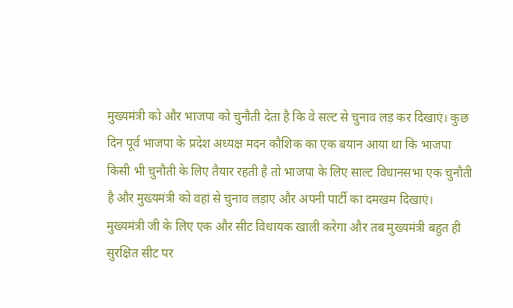मुख्यमंत्री को और भाजपा को चुनौती देता है कि वे सल्ट से चुनाव लड़ कर दिखाएं। कुछ दिन पूर्व भाजपा के प्रदेश अध्यक्ष मदन कौशिक का एक बयान आया था कि भाजपा किसी भी चुनौती के लिए तैयार रहती है तो भाजपा के लिए साल्ट विधानसभा एक चुनौती है और मुख्यमंत्री को वहां से चुनाव लड़ाए और अपनी पार्टी का दमखम दिखाएं। मुख्यमंत्री जी के लिए एक और सीट विधायक खाली करेगा और तब मुख्यमंत्री बहुत ही सुरक्षित सीट पर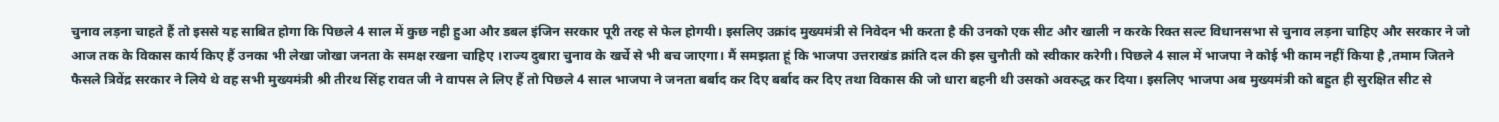चुनाव लड़ना चाहते हैं तो इससे यह साबित होगा कि पिछले 4 साल में कुछ नही हुआ और डबल इंजिन सरकार पूरी तरह से फेल होगयी। इसलिए उक्रांद मुख्यमंत्री से निवेदन भी करता है की उनको एक सीट और खाली न करके रिक्त सल्ट विधानसभा से चुनाव लड़ना चाहिए और सरकार ने जो आज तक के विकास कार्य किए हैं उनका भी लेखा जोखा जनता के समक्ष रखना चाहिए ।राज्य दुबारा चुनाव के खर्चे से भी बच जाएगा। मैं समझता हूं कि भाजपा उत्तराखंड क्रांति दल की इस चुनौती को स्वीकार करेगी। पिछले 4 साल में भाजपा ने कोई भी काम नहीं किया है ,तमाम जितने फैसले त्रिवेंद्र सरकार ने लिये थे वह सभी मुख्यमंत्री श्री तीरथ सिंह रावत जी ने वापस ले लिए हैं तो पिछले 4 साल भाजपा ने जनता बर्बाद कर दिए बर्बाद कर दिए तथा विकास की जो धारा बहनी थी उसको अवरुद्ध कर दिया। इसलिए भाजपा अब मुख्यमंत्री को बहुत ही सुरक्षित सीट से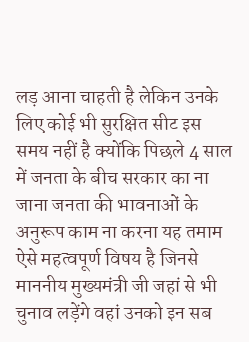लड़ आना चाहती है लेकिन उनके लिए कोई भी सुरक्षित सीट इस समय नहीं है क्योंकि पिछले 4 साल में जनता के बीच सरकार का ना जाना जनता की भावनाओं के अनुरूप काम ना करना यह तमाम ऐसे महत्वपूर्ण विषय है जिनसे माननीय मुख्यमंत्री जी जहां से भी चुनाव लड़ेंगे वहां उनको इन सब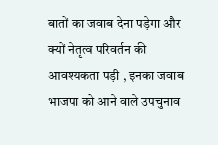बातों का जवाब देना पड़ेगा और क्यों नेतृत्व परिवर्तन की आवश्यकता पड़ी , इनका जवाब भाजपा को आने वाले उपचुनाव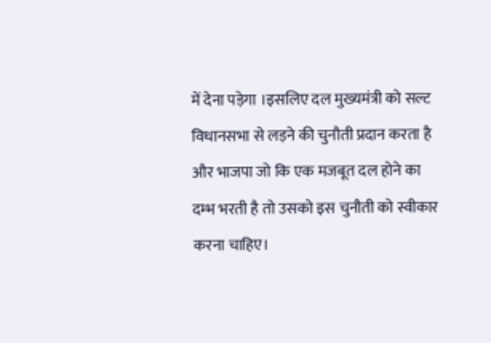में देना पड़ेगा ।इसलिए दल मुख्यमंत्री को सल्ट विधानसभा से लड़ने की चुनौती प्रदान करता है और भाजपा जो कि एक मजबूत दल होने का दम्भ भरती है तो उसको इस चुनौती को स्वीकार करना चाहिए।